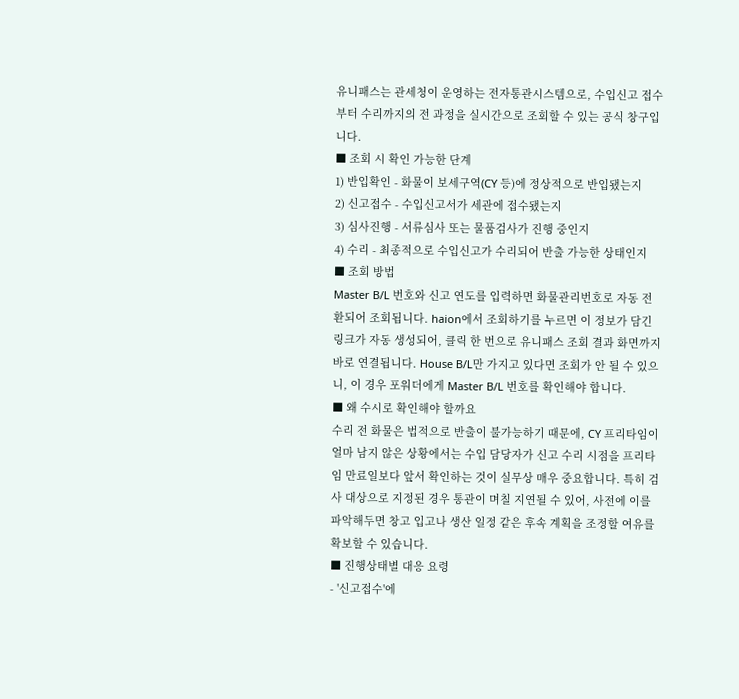유니패스는 관세청이 운영하는 전자통관시스템으로, 수입신고 접수부터 수리까지의 전 과정을 실시간으로 조회할 수 있는 공식 창구입니다.
■ 조회 시 확인 가능한 단계
1) 반입확인 - 화물이 보세구역(CY 등)에 정상적으로 반입됐는지
2) 신고접수 - 수입신고서가 세관에 접수됐는지
3) 심사진행 - 서류심사 또는 물품검사가 진행 중인지
4) 수리 - 최종적으로 수입신고가 수리되어 반출 가능한 상태인지
■ 조회 방법
Master B/L 번호와 신고 연도를 입력하면 화물관리번호로 자동 전환되어 조회됩니다. haion에서 조회하기를 누르면 이 정보가 담긴 링크가 자동 생성되어, 클릭 한 번으로 유니패스 조회 결과 화면까지 바로 연결됩니다. House B/L만 가지고 있다면 조회가 안 될 수 있으니, 이 경우 포워더에게 Master B/L 번호를 확인해야 합니다.
■ 왜 수시로 확인해야 할까요
수리 전 화물은 법적으로 반출이 불가능하기 때문에, CY 프리타임이 얼마 남지 않은 상황에서는 수입 담당자가 신고 수리 시점을 프리타임 만료일보다 앞서 확인하는 것이 실무상 매우 중요합니다. 특히 검사 대상으로 지정된 경우 통관이 며칠 지연될 수 있어, 사전에 이를 파악해두면 창고 입고나 생산 일정 같은 후속 계획을 조정할 여유를 확보할 수 있습니다.
■ 진행상태별 대응 요령
- '신고접수'에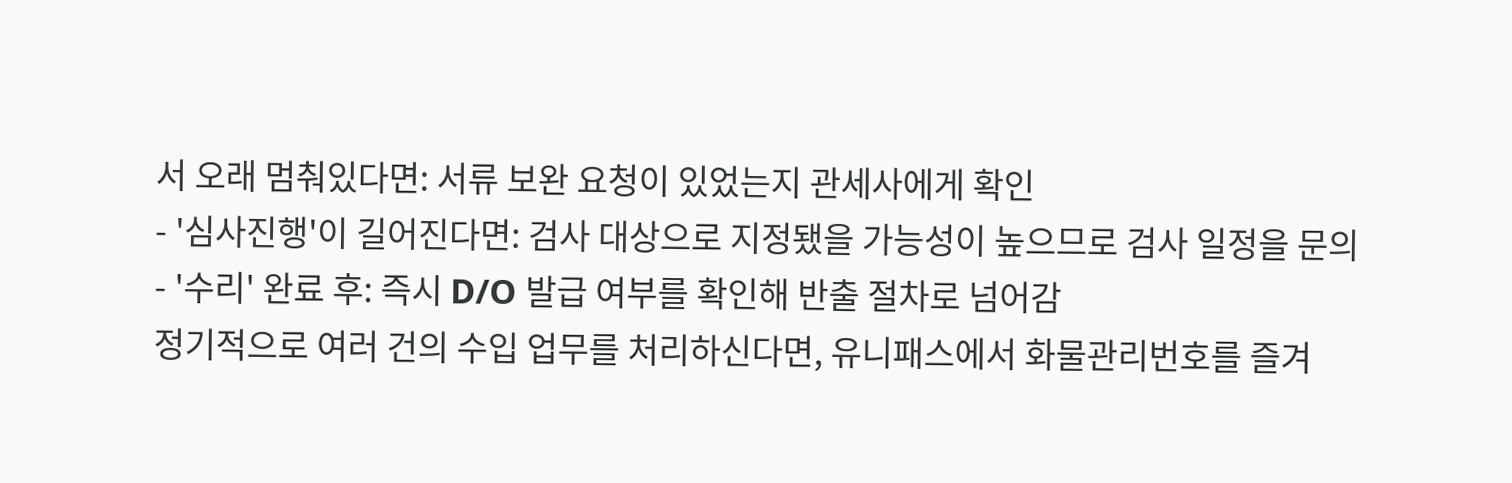서 오래 멈춰있다면: 서류 보완 요청이 있었는지 관세사에게 확인
- '심사진행'이 길어진다면: 검사 대상으로 지정됐을 가능성이 높으므로 검사 일정을 문의
- '수리' 완료 후: 즉시 D/O 발급 여부를 확인해 반출 절차로 넘어감
정기적으로 여러 건의 수입 업무를 처리하신다면, 유니패스에서 화물관리번호를 즐겨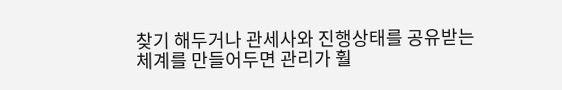찾기 해두거나 관세사와 진행상태를 공유받는 체계를 만들어두면 관리가 훨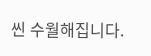씬 수월해집니다.